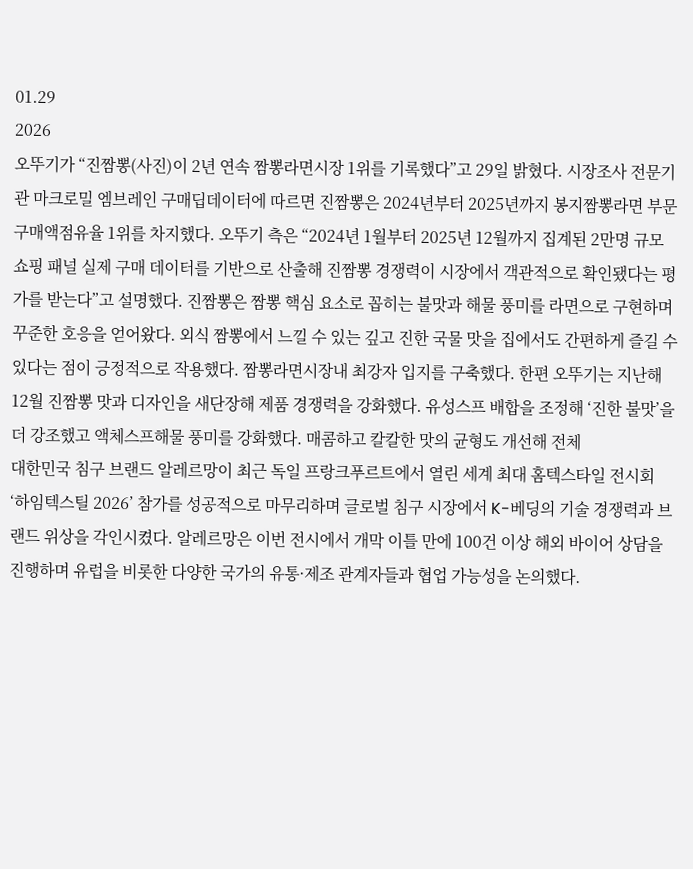01.29
2026
오뚜기가 “진짬뽕(사진)이 2년 연속 짬뽕라면시장 1위를 기록했다”고 29일 밝혔다. 시장조사 전문기관 마크로밀 엠브레인 구매딥데이터에 따르면 진짬뽕은 2024년부터 2025년까지 봉지짬뽕라면 부문 구매액점유율 1위를 차지했다. 오뚜기 측은 “2024년 1월부터 2025년 12월까지 집계된 2만명 규모 쇼핑 패널 실제 구매 데이터를 기반으로 산출해 진짬뽕 경쟁력이 시장에서 객관적으로 확인됐다는 평가를 받는다”고 설명했다. 진짬뽕은 짬뽕 핵심 요소로 꼽히는 불맛과 해물 풍미를 라면으로 구현하며 꾸준한 호응을 얻어왔다. 외식 짬뽕에서 느낄 수 있는 깊고 진한 국물 맛을 집에서도 간편하게 즐길 수 있다는 점이 긍정적으로 작용했다. 짬뽕라면시장내 최강자 입지를 구축했다. 한편 오뚜기는 지난해 12월 진짬뽕 맛과 디자인을 새단장해 제품 경쟁력을 강화했다. 유성스프 배합을 조정해 ‘진한 불맛’을 더 강조했고 액체스프해물 풍미를 강화했다. 매콤하고 칼칼한 맛의 균형도 개선해 전체
대한민국 침구 브랜드 알레르망이 최근 독일 프랑크푸르트에서 열린 세계 최대 홈텍스타일 전시회 ‘하임텍스틸 2026’ 참가를 성공적으로 마무리하며 글로벌 침구 시장에서 K-베딩의 기술 경쟁력과 브랜드 위상을 각인시켰다. 알레르망은 이번 전시에서 개막 이틀 만에 100건 이상 해외 바이어 상담을 진행하며 유럽을 비롯한 다양한 국가의 유통·제조 관계자들과 협업 가능성을 논의했다.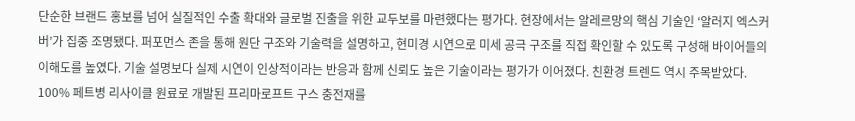단순한 브랜드 홍보를 넘어 실질적인 수출 확대와 글로벌 진출을 위한 교두보를 마련했다는 평가다. 현장에서는 알레르망의 핵심 기술인 ‘알러지 엑스커버’가 집중 조명됐다. 퍼포먼스 존을 통해 원단 구조와 기술력을 설명하고, 현미경 시연으로 미세 공극 구조를 직접 확인할 수 있도록 구성해 바이어들의 이해도를 높였다. 기술 설명보다 실제 시연이 인상적이라는 반응과 함께 신뢰도 높은 기술이라는 평가가 이어졌다. 친환경 트렌드 역시 주목받았다. 100% 페트병 리사이클 원료로 개발된 프리마로프트 구스 충전재를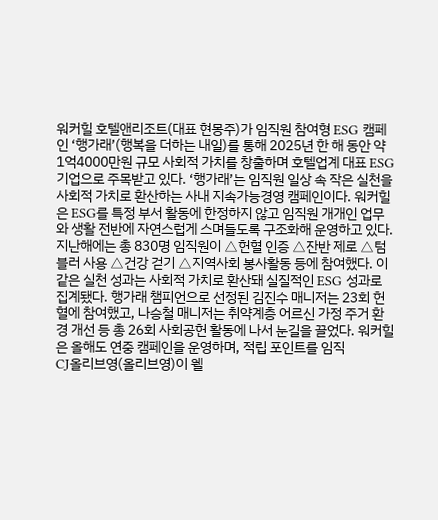워커힐 호텔앤리조트(대표 현몽주)가 임직원 참여형 ESG 캠페인 ‘행가래’(행복을 더하는 내일)를 통해 2025년 한 해 동안 약 1억4000만원 규모 사회적 가치를 창출하며 호텔업계 대표 ESG 기업으로 주목받고 있다. ‘행가래’는 임직원 일상 속 작은 실천을 사회적 가치로 환산하는 사내 지속가능경영 캠페인이다. 워커힐은 ESG를 특정 부서 활동에 한정하지 않고 임직원 개개인 업무와 생활 전반에 자연스럽게 스며들도록 구조화해 운영하고 있다. 지난해에는 총 830명 임직원이 △헌혈 인증 △잔반 제로 △텀블러 사용 △건강 걷기 △지역사회 봉사활동 등에 참여했다. 이 같은 실천 성과는 사회적 가치로 환산돼 실질적인 ESG 성과로 집계됐다. 행가래 챔피언으로 선정된 김진수 매니저는 23회 헌혈에 참여했고, 나승철 매니저는 취약계층 어르신 가정 주거 환경 개선 등 총 26회 사회공헌 활동에 나서 눈길을 끌었다. 워커힐은 올해도 연중 캠페인을 운영하며, 적립 포인트를 임직
CJ올리브영(올리브영)이 웰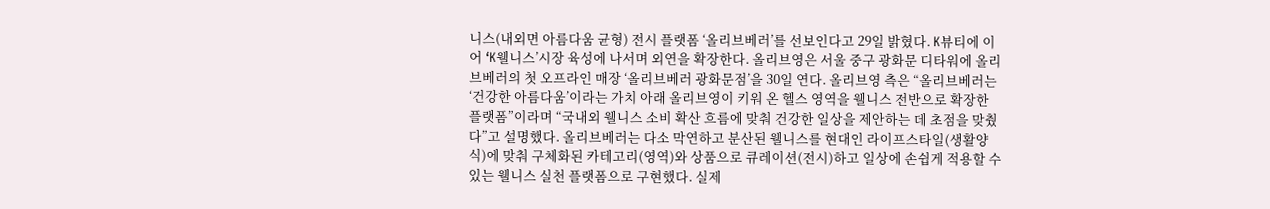니스(내외면 아름다움 균형) 전시 플랫폼 ‘올리브베러’를 선보인다고 29일 밝혔다. K뷰티에 이어 ‘K웰니스’시장 육성에 나서며 외연을 확장한다. 올리브영은 서울 중구 광화문 디타워에 올리브베러의 첫 오프라인 매장 ‘올리브베러 광화문점’을 30일 연다. 올리브영 측은 “올리브베러는 ‘건강한 아름다움’이라는 가치 아래 올리브영이 키워 온 헬스 영역을 웰니스 전반으로 확장한 플랫폼”이라며 “국내외 웰니스 소비 확산 흐름에 맞춰 건강한 일상을 제안하는 데 초점을 맞췄다”고 설명했다. 올리브베러는 다소 막연하고 분산된 웰니스를 현대인 라이프스타일(생활양식)에 맞춰 구체화된 카테고리(영역)와 상품으로 큐레이션(전시)하고 일상에 손쉽게 적용할 수 있는 웰니스 실천 플랫폼으로 구현했다. 실제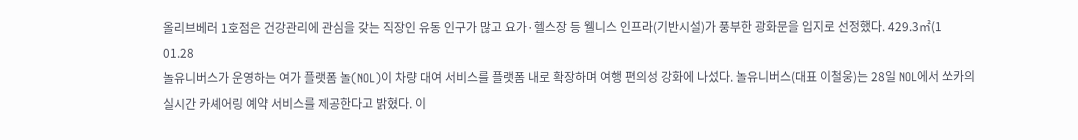올리브베러 1호점은 건강관리에 관심을 갖는 직장인 유동 인구가 많고 요가·헬스장 등 웰니스 인프라(기반시설)가 풍부한 광화문을 입지로 선정했다. 429.3㎡(1
01.28
놀유니버스가 운영하는 여가 플랫폼 놀(NOL)이 차량 대여 서비스를 플랫폼 내로 확장하며 여행 편의성 강화에 나섰다. 놀유니버스(대표 이철웅)는 28일 NOL에서 쏘카의 실시간 카셰어링 예약 서비스를 제공한다고 밝혔다. 이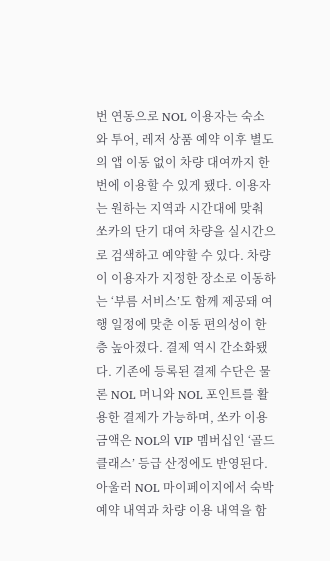번 연동으로 NOL 이용자는 숙소와 투어, 레저 상품 예약 이후 별도의 앱 이동 없이 차량 대여까지 한 번에 이용할 수 있게 됐다. 이용자는 원하는 지역과 시간대에 맞춰 쏘카의 단기 대여 차량을 실시간으로 검색하고 예약할 수 있다. 차량이 이용자가 지정한 장소로 이동하는 ‘부름 서비스’도 함께 제공돼 여행 일정에 맞춘 이동 편의성이 한층 높아졌다. 결제 역시 간소화됐다. 기존에 등록된 결제 수단은 물론 NOL 머니와 NOL 포인트를 활용한 결제가 가능하며, 쏘카 이용 금액은 NOL의 VIP 멤버십인 ‘골드클래스’ 등급 산정에도 반영된다. 아울러 NOL 마이페이지에서 숙박 예약 내역과 차량 이용 내역을 함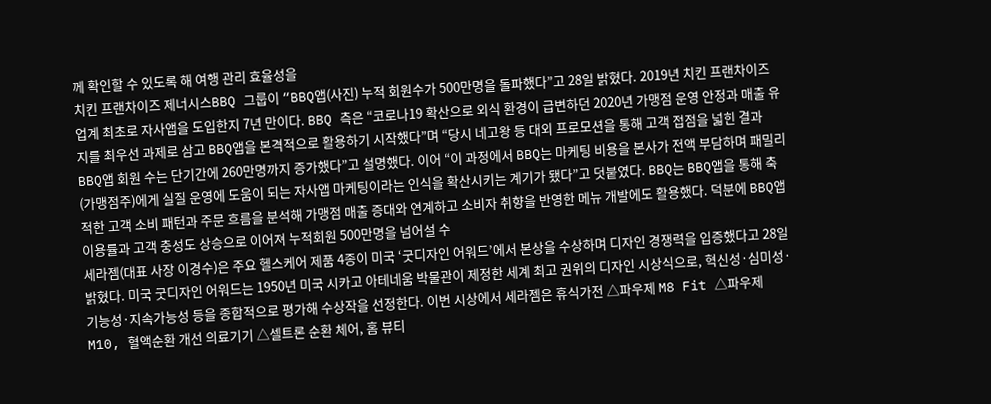께 확인할 수 있도록 해 여행 관리 효율성을
치킨 프랜차이즈 제너시스BBQ 그룹이 “BBQ앱(사진) 누적 회원수가 500만명을 돌파했다”고 28일 밝혔다. 2019년 치킨 프랜차이즈 업계 최초로 자사앱을 도입한지 7년 만이다. BBQ 측은 “코로나19 확산으로 외식 환경이 급변하던 2020년 가맹점 운영 안정과 매출 유지를 최우선 과제로 삼고 BBQ앱을 본격적으로 활용하기 시작했다”며 “당시 네고왕 등 대외 프로모션을 통해 고객 접점을 넓힌 결과 BBQ앱 회원 수는 단기간에 260만명까지 증가했다”고 설명했다. 이어 “이 과정에서 BBQ는 마케팅 비용을 본사가 전액 부담하며 패밀리(가맹점주)에게 실질 운영에 도움이 되는 자사앱 마케팅이라는 인식을 확산시키는 계기가 됐다”고 덧붙였다. BBQ는 BBQ앱을 통해 축적한 고객 소비 패턴과 주문 흐름을 분석해 가맹점 매출 증대와 연계하고 소비자 취향을 반영한 메뉴 개발에도 활용했다. 덕분에 BBQ앱 이용률과 고객 충성도 상승으로 이어져 누적회원 500만명을 넘어설 수
세라젬(대표 사장 이경수)은 주요 헬스케어 제품 4종이 미국 ‘굿디자인 어워드’에서 본상을 수상하며 디자인 경쟁력을 입증했다고 28일 밝혔다. 미국 굿디자인 어워드는 1950년 미국 시카고 아테네움 박물관이 제정한 세계 최고 권위의 디자인 시상식으로, 혁신성·심미성·기능성·지속가능성 등을 종합적으로 평가해 수상작을 선정한다. 이번 시상에서 세라젬은 휴식가전 △파우제 M8 Fit △파우제 M10, 혈액순환 개선 의료기기 △셀트론 순환 체어, 홈 뷰티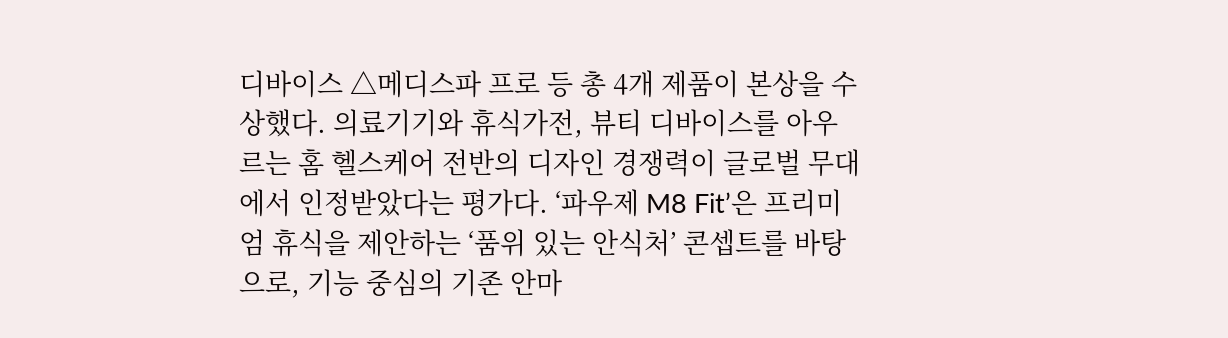디바이스 △메디스파 프로 등 총 4개 제품이 본상을 수상했다. 의료기기와 휴식가전, 뷰티 디바이스를 아우르는 홈 헬스케어 전반의 디자인 경쟁력이 글로벌 무대에서 인정받았다는 평가다. ‘파우제 M8 Fit’은 프리미엄 휴식을 제안하는 ‘품위 있는 안식처’ 콘셉트를 바탕으로, 기능 중심의 기존 안마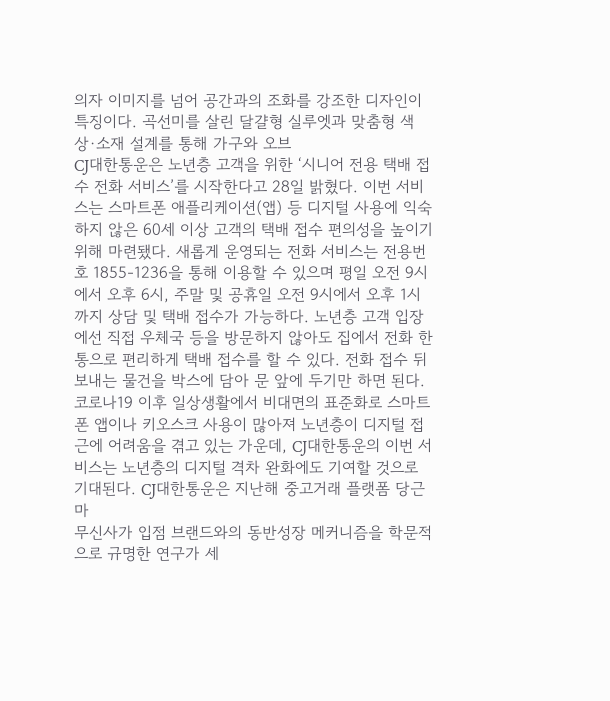의자 이미지를 넘어 공간과의 조화를 강조한 디자인이 특징이다. 곡선미를 살린 달걀형 실루엣과 맞춤형 색상·소재 설계를 통해 가구와 오브
CJ대한통운은 노년층 고객을 위한 ‘시니어 전용 택배 접수 전화 서비스’를 시작한다고 28일 밝혔다. 이번 서비스는 스마트폰 애플리케이션(앱) 등 디지털 사용에 익숙하지 않은 60세 이상 고객의 택배 접수 편의성을 높이기 위해 마련됐다. 새롭게 운영되는 전화 서비스는 전용번호 1855-1236을 통해 이용할 수 있으며 평일 오전 9시에서 오후 6시, 주말 및 공휴일 오전 9시에서 오후 1시까지 상담 및 택배 접수가 가능하다. 노년층 고객 입장에선 직접 우체국 등을 방문하지 않아도 집에서 전화 한 통으로 편리하게 택배 접수를 할 수 있다. 전화 접수 뒤 보내는 물건을 박스에 담아 문 앞에 두기만 하면 된다. 코로나19 이후 일상생활에서 비대면의 표준화로 스마트폰 앱이나 키오스크 사용이 많아져 노년층이 디지털 접근에 어려움을 겪고 있는 가운데, CJ대한통운의 이번 서비스는 노년층의 디지털 격차 완화에도 기여할 것으로 기대된다. CJ대한통운은 지난해 중고거래 플랫폼 당근마
무신사가 입점 브랜드와의 동반성장 메커니즘을 학문적으로 규명한 연구가 세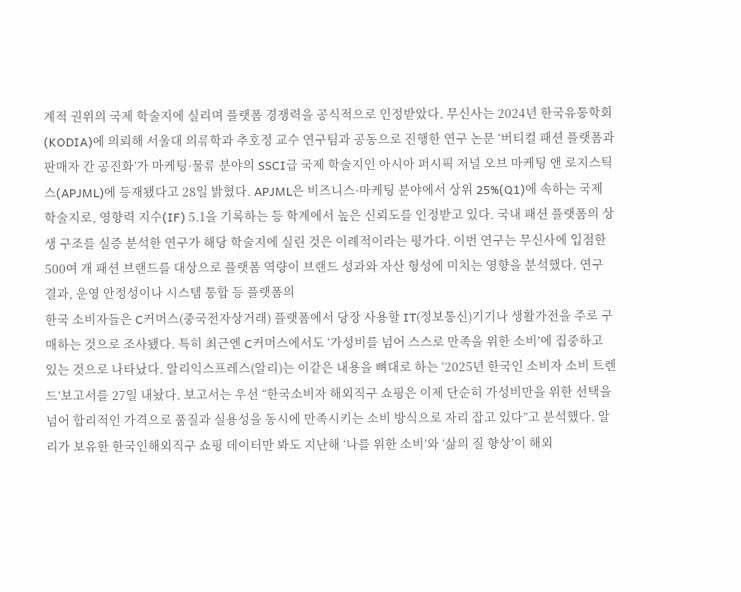계적 권위의 국제 학술지에 실리며 플랫폼 경쟁력을 공식적으로 인정받았다. 무신사는 2024년 한국유통학회(KODIA)에 의뢰해 서울대 의류학과 추호정 교수 연구팀과 공동으로 진행한 연구 논문 ‘버티컬 패션 플랫폼과 판매자 간 공진화’가 마케팅·물류 분야의 SSCI급 국제 학술지인 아시아 퍼시픽 저널 오브 마케팅 앤 로지스틱스(APJML)에 등재됐다고 28일 밝혔다. APJML은 비즈니스·마케팅 분야에서 상위 25%(Q1)에 속하는 국제 학술지로, 영향력 지수(IF) 5.1을 기록하는 등 학계에서 높은 신뢰도를 인정받고 있다. 국내 패션 플랫폼의 상생 구조를 실증 분석한 연구가 해당 학술지에 실린 것은 이례적이라는 평가다. 이번 연구는 무신사에 입점한 500여 개 패션 브랜드를 대상으로 플랫폼 역량이 브랜드 성과와 자산 형성에 미치는 영향을 분석했다. 연구 결과, 운영 안정성이나 시스템 통합 등 플랫폼의
한국 소비자들은 C커머스(중국전자상거래) 플랫폼에서 당장 사용할 IT(정보통신)기기나 생활가전을 주로 구매하는 것으로 조사됐다. 특히 최근엔 C커머스에서도 ‘가성비를 넘어 스스로 만족을 위한 소비’에 집중하고 있는 것으로 나타났다. 알리익스프레스(알리)는 이같은 내용을 뼈대로 하는 ‘2025년 한국인 소비자 소비 트렌드’보고서를 27일 내놨다. 보고서는 우선 “한국소비자 해외직구 쇼핑은 이제 단순히 가성비만을 위한 선택을 넘어 합리적인 가격으로 품질과 실용성을 동시에 만족시키는 소비 방식으로 자리 잡고 있다”고 분석했다. 알리가 보유한 한국인해외직구 쇼핑 데이터만 봐도 지난해 ‘나를 위한 소비’와 ‘삶의 질 향상’이 해외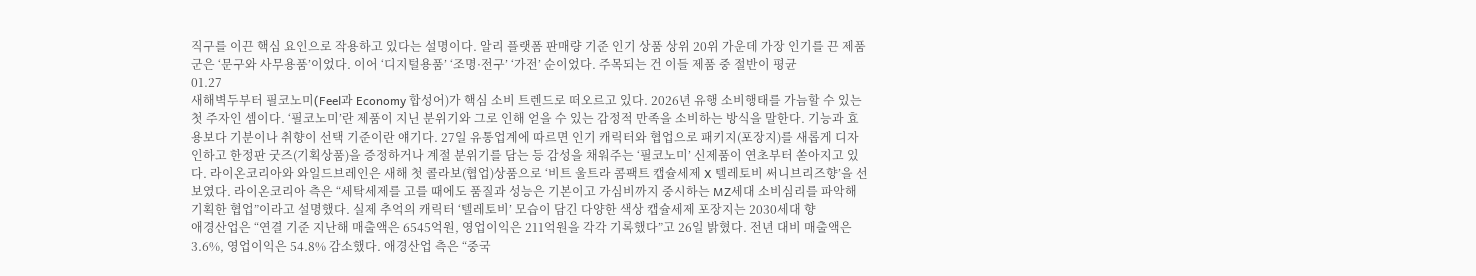직구를 이끈 핵심 요인으로 작용하고 있다는 설명이다. 알리 플랫폼 판매량 기준 인기 상품 상위 20위 가운데 가장 인기를 끈 제품군은 ‘문구와 사무용품’이었다. 이어 ‘디지털용품’ ‘조명·전구’ ‘가전’ 순이었다. 주목되는 건 이들 제품 중 절반이 평균
01.27
새해벽두부터 필코노미(Feel과 Economy 합성어)가 핵심 소비 트렌드로 떠오르고 있다. 2026년 유행 소비행태를 가늠할 수 있는 첫 주자인 셈이다. ‘필코노미’란 제품이 지닌 분위기와 그로 인해 얻을 수 있는 감정적 만족을 소비하는 방식을 말한다. 기능과 효용보다 기분이나 취향이 선택 기준이란 얘기다. 27일 유통업계에 따르면 인기 캐릭터와 협업으로 패키지(포장지)를 새롭게 디자인하고 한정판 굿즈(기획상품)을 증정하거나 계절 분위기를 담는 등 감성을 채워주는 ‘필코노미’ 신제품이 연초부터 쏟아지고 있다. 라이온코리아와 와일드브레인은 새해 첫 콜라보(협업)상품으로 ‘비트 울트라 콤팩트 캡슐세제 X 텔레토비 써니브리즈향’을 선보였다. 라이온코리아 측은 “세탁세제를 고를 때에도 품질과 성능은 기본이고 가심비까지 중시하는 MZ세대 소비심리를 파악해 기획한 협업”이라고 설명했다. 실제 추억의 캐릭터 ‘텔레토비’ 모습이 담긴 다양한 색상 캡슐세제 포장지는 2030세대 향
애경산업은 “연결 기준 지난해 매출액은 6545억원, 영업이익은 211억원을 각각 기록했다”고 26일 밝혔다. 전년 대비 매출액은 3.6%, 영업이익은 54.8% 감소했다. 애경산업 측은 “중국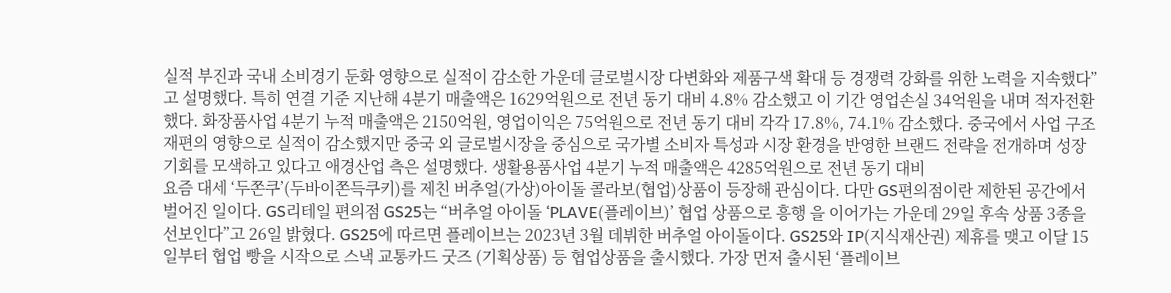실적 부진과 국내 소비경기 둔화 영향으로 실적이 감소한 가운데 글로벌시장 다변화와 제품구색 확대 등 경쟁력 강화를 위한 노력을 지속했다”고 설명했다. 특히 연결 기준 지난해 4분기 매출액은 1629억원으로 전년 동기 대비 4.8% 감소했고 이 기간 영업손실 34억원을 내며 적자전환했다. 화장품사업 4분기 누적 매출액은 2150억원, 영업이익은 75억원으로 전년 동기 대비 각각 17.8%, 74.1% 감소했다. 중국에서 사업 구조 재편의 영향으로 실적이 감소했지만 중국 외 글로벌시장을 중심으로 국가별 소비자 특성과 시장 환경을 반영한 브랜드 전략을 전개하며 성장 기회를 모색하고 있다고 애경산업 측은 설명했다. 생활용품사업 4분기 누적 매출액은 4285억원으로 전년 동기 대비
요즘 대세 ‘두쫀쿠’(두바이쫀득쿠키)를 제친 버추얼(가상)아이돌 콜라보(협업)상품이 등장해 관심이다. 다만 GS편의점이란 제한된 공간에서 벌어진 일이다. GS리테일 편의점 GS25는 “버추얼 아이돌 ‘PLAVE(플레이브)’ 협업 상품으로 흥행 을 이어가는 가운데 29일 후속 상품 3종을 선보인다”고 26일 밝혔다. GS25에 따르면 플레이브는 2023년 3월 데뷔한 버추얼 아이돌이다. GS25와 IP(지식재산권) 제휴를 맺고 이달 15일부터 협업 빵을 시작으로 스낵 교통카드 굿즈 (기획상품) 등 협업상품을 출시했다. 가장 먼저 출시된 ‘플레이브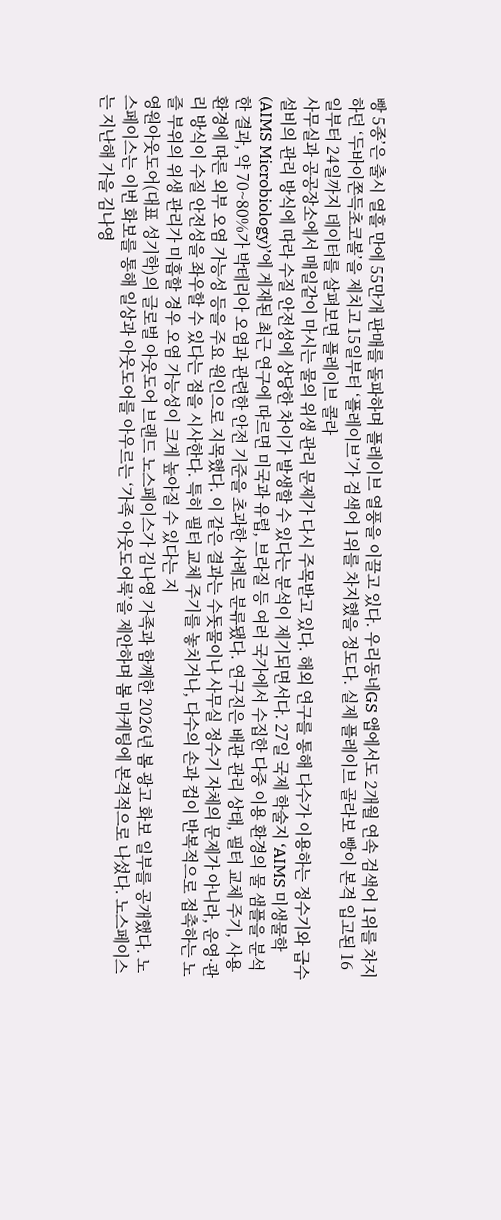빵 5종’은 출시 열흘 만에 55만개 판매를 돌파하며 플레이브 열풍을 이끌고 있다. 우리동네GS 앱에서도 2개월 연속 검색어 1위를 차지하던 ‘두바이쫀득초코볼’을 제치고 15일부터 ‘플레이브’가 검색어 1위를 차지했을 정도다. 실제 플레이브 골라보 빵이 본격 입고된 16일부터 24일까지 데이터를 살펴보면 플레이브 콜라
사무실과 공공장소에서 매일같이 마시는 물의 위생 관리 문제가 다시 주목받고 있다. 해외 연구를 통해 다수가 이용하는 정수기와 급수 설비의 관리 방식에 따라 수질 안전성에 상당한 차이가 발생할 수 있다는 분석이 제기되면서다. 27일 국제 학술지 ‘AIMS 미생물학(AIMS Microbiology)’에 게재된 최근 연구에 따르면 미국과 유럽, 브라질 등 여러 국가에서 수집한 다중 이용 환경의 물 샘플을 분석한 결과, 약 70~80%가 박테리아 오염과 관련한 안전 기준을 초과한 사례로 분류됐다. 연구진은 배관 관리 상태, 필터 교체 주기, 사용 환경에 따른 외부 오염 가능성 등을 주요 원인으로 지목했다. 이 같은 결과는 수돗물이나 사무실 정수기 자체의 문제가 아니라, 운영·관리 방식이 수질 안전성을 좌우할 수 있다는 점을 시사한다. 특히 필터 교체 주기를 놓치거나, 다수의 손과 컵이 반복적으로 접촉하는 노즐 부위의 위생 관리가 미흡할 경우 오염 가능성이 크게 높아질 수 있다는 지
영원아웃도어(대표 성기학)의 글로벌 아웃도어 브랜드 노스페이스가 김나영 가족과 함께한 2026년 봄 광고 화보 일부를 공개했다. 노스페이스는 이번 화보를 통해 일상과 아웃도어를 아우르는 ‘가족 아웃도어룩’을 제안하며 봄 마케팅에 본격적으로 나섰다. 노스페이스는 지난해 가을 김나영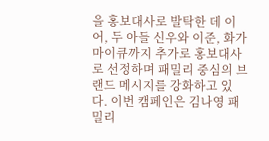을 홍보대사로 발탁한 데 이어, 두 아들 신우와 이준, 화가 마이큐까지 추가로 홍보대사로 선정하며 패밀리 중심의 브랜드 메시지를 강화하고 있다. 이번 캠페인은 김나영 패밀리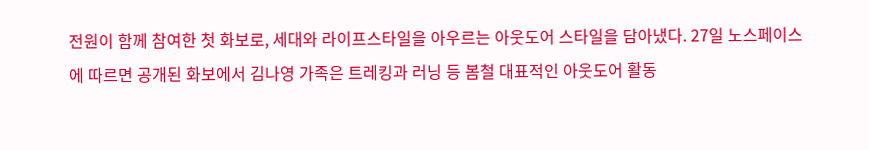전원이 함께 참여한 첫 화보로, 세대와 라이프스타일을 아우르는 아웃도어 스타일을 담아냈다. 27일 노스페이스에 따르면 공개된 화보에서 김나영 가족은 트레킹과 러닝 등 봄철 대표적인 아웃도어 활동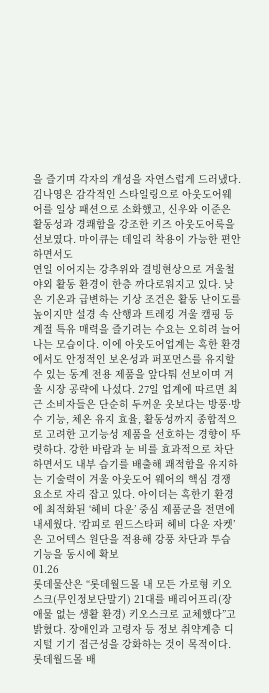을 즐기며 각자의 개성을 자연스럽게 드러냈다. 김나영은 감각적인 스타일링으로 아웃도어웨어를 일상 패션으로 소화했고, 신우와 이준은 활동성과 경쾌함을 강조한 키즈 아웃도어룩을 선보였다. 마이큐는 데일리 착용이 가능한 편안하면서도
연일 이어지는 강추위와 결빙현상으로 겨울철 야외 활동 환경이 한층 까다로워지고 있다. 낮은 기온과 급변하는 기상 조건은 활동 난이도를 높이지만 설경 속 산행과 트레킹 겨울 캠핑 등 계절 특유 매력을 즐기려는 수요는 오히려 늘어나는 모습이다. 이에 아웃도어업계는 혹한 환경에서도 안정적인 보온성과 퍼포먼스를 유지할 수 있는 동계 전용 제품을 앞다퉈 선보이며 겨울 시장 공략에 나섰다. 27일 업계에 따르면 최근 소비자들은 단순히 두꺼운 옷보다는 방풍·방수 기능, 체온 유지 효율, 활동성까지 종합적으로 고려한 고기능성 제품을 선호하는 경향이 뚜렷하다. 강한 바람과 눈 비를 효과적으로 차단하면서도 내부 습기를 배출해 쾌적함을 유지하는 기술력이 겨울 아웃도어 웨어의 핵심 경쟁 요소로 자리 잡고 있다. 아이더는 혹한기 환경에 최적화된 ‘헤비 다운’ 중심 제품군을 전면에 내세웠다. ‘캄피로 윈드스타퍼 헤비 다운 자켓’은 고어텍스 원단을 적용해 강풍 차단과 투습 기능을 동시에 확보
01.26
롯데물산은 “롯데월드몰 내 모든 가로형 키오스크(무인정보단말기) 21대를 배리어프리(장애물 없는 생활 환경) 키오스크로 교체했다”고 밝혔다. 장애인과 고령자 등 정보 취약계층 디지털 기기 접근성을 강화하는 것이 목적이다. 롯데월드몰 배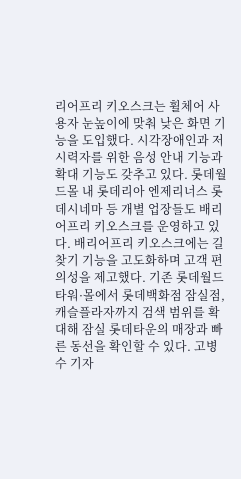리어프리 키오스크는 휠체어 사용자 눈높이에 맞춰 낮은 화면 기능을 도입했다. 시각장애인과 저시력자를 위한 음성 안내 기능과 확대 기능도 갖추고 있다. 롯데월드몰 내 롯데리아 엔제리너스 롯데시네마 등 개별 업장들도 배리어프리 키오스크를 운영하고 있다. 배리어프리 키오스크에는 길찾기 기능을 고도화하며 고객 편의성을 제고했다. 기존 롯데월드타워·몰에서 롯데백화점 잠실점, 캐슬플라자까지 검색 범위를 확대해 잠실 롯데타운의 매장과 빠른 동선을 확인할 수 있다. 고병수 기자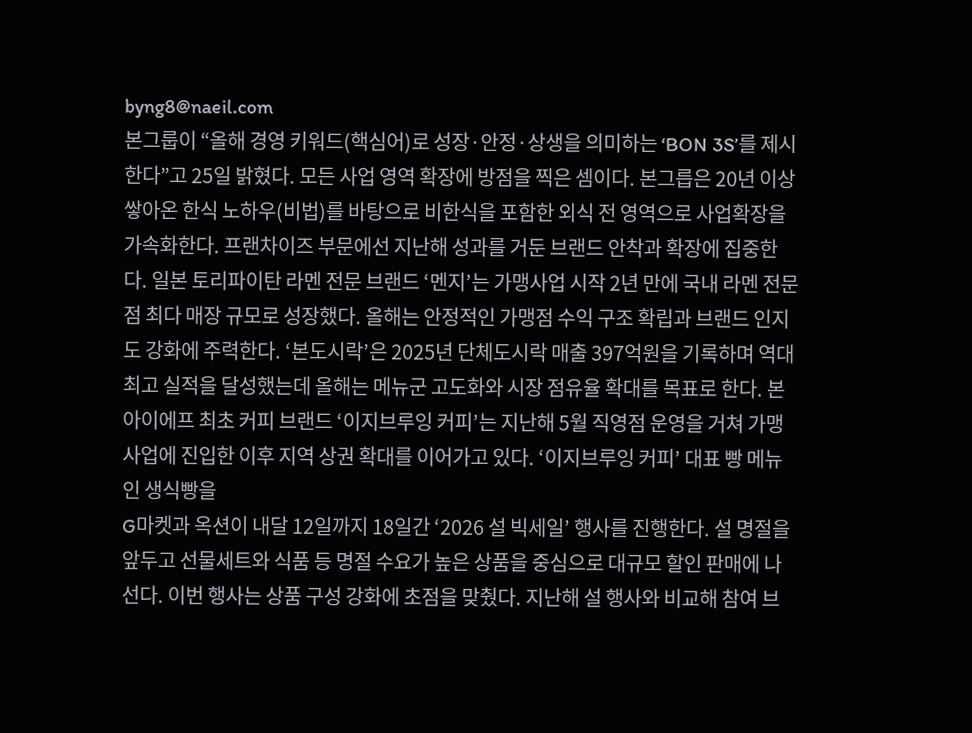byng8@naeil.com
본그룹이 “올해 경영 키워드(핵심어)로 성장·안정·상생을 의미하는 ‘BON 3S’를 제시한다”고 25일 밝혔다. 모든 사업 영역 확장에 방점을 찍은 셈이다. 본그릅은 20년 이상 쌓아온 한식 노하우(비법)를 바탕으로 비한식을 포함한 외식 전 영역으로 사업확장을 가속화한다. 프랜차이즈 부문에선 지난해 성과를 거둔 브랜드 안착과 확장에 집중한다. 일본 토리파이탄 라멘 전문 브랜드 ‘멘지’는 가맹사업 시작 2년 만에 국내 라멘 전문점 최다 매장 규모로 성장했다. 올해는 안정적인 가맹점 수익 구조 확립과 브랜드 인지도 강화에 주력한다. ‘본도시락’은 2025년 단체도시락 매출 397억원을 기록하며 역대 최고 실적을 달성했는데 올해는 메뉴군 고도화와 시장 점유율 확대를 목표로 한다. 본아이에프 최초 커피 브랜드 ‘이지브루잉 커피’는 지난해 5월 직영점 운영을 거쳐 가맹사업에 진입한 이후 지역 상권 확대를 이어가고 있다. ‘이지브루잉 커피’ 대표 빵 메뉴인 생식빵을
G마켓과 옥션이 내달 12일까지 18일간 ‘2026 설 빅세일’ 행사를 진행한다. 설 명절을 앞두고 선물세트와 식품 등 명절 수요가 높은 상품을 중심으로 대규모 할인 판매에 나선다. 이번 행사는 상품 구성 강화에 초점을 맞췄다. 지난해 설 행사와 비교해 참여 브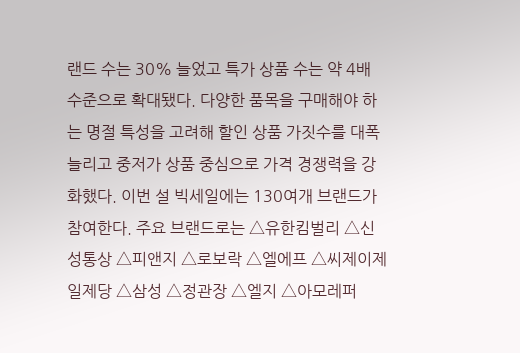랜드 수는 30% 늘었고 특가 상품 수는 약 4배 수준으로 확대됐다. 다양한 품목을 구매해야 하는 명절 특성을 고려해 할인 상품 가짓수를 대폭 늘리고 중저가 상품 중심으로 가격 경쟁력을 강화했다. 이번 설 빅세일에는 130여개 브랜드가 참여한다. 주요 브랜드로는 △유한킴벌리 △신성통상 △피앤지 △로보락 △엘에프 △씨제이제일제당 △삼성 △정관장 △엘지 △아모레퍼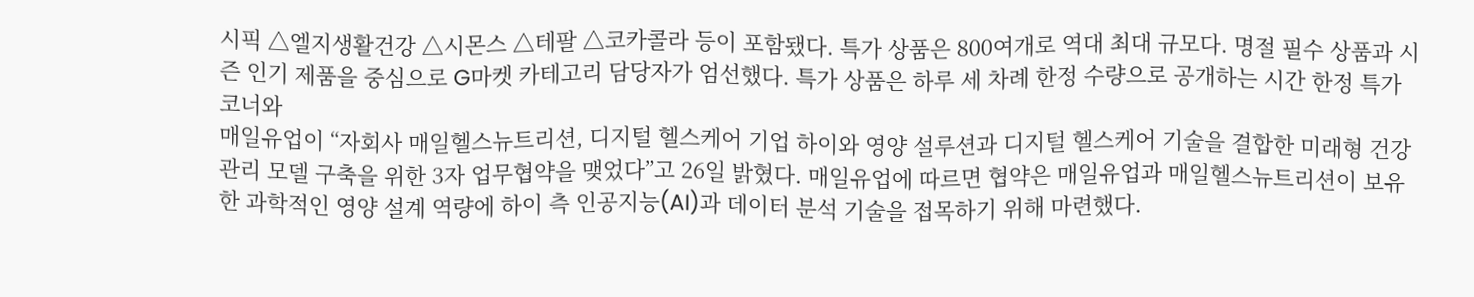시픽 △엘지생활건강 △시몬스 △테팔 △코카콜라 등이 포함됐다. 특가 상품은 800여개로 역대 최대 규모다. 명절 필수 상품과 시즌 인기 제품을 중심으로 G마켓 카테고리 담당자가 엄선했다. 특가 상품은 하루 세 차례 한정 수량으로 공개하는 시간 한정 특가 코너와
매일유업이 “자회사 매일헬스뉴트리션, 디지털 헬스케어 기업 하이와 영양 설루션과 디지털 헬스케어 기술을 결합한 미래형 건강관리 모델 구축을 위한 3자 업무협약을 맺었다”고 26일 밝혔다. 매일유업에 따르면 협약은 매일유업과 매일헬스뉴트리션이 보유한 과학적인 영양 설계 역량에 하이 측 인공지능(AI)과 데이터 분석 기술을 접목하기 위해 마련했다.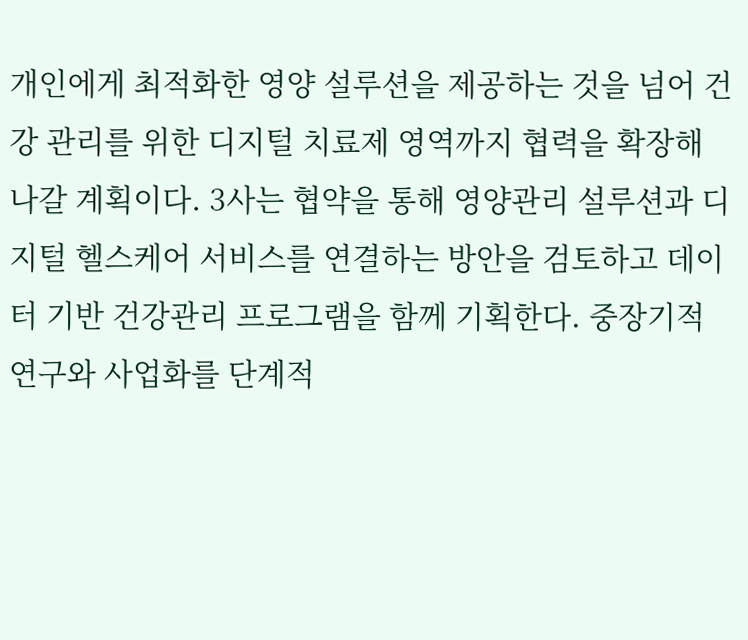개인에게 최적화한 영양 설루션을 제공하는 것을 넘어 건강 관리를 위한 디지털 치료제 영역까지 협력을 확장해 나갈 계획이다. 3사는 협약을 통해 영양관리 설루션과 디지털 헬스케어 서비스를 연결하는 방안을 검토하고 데이터 기반 건강관리 프로그램을 함께 기획한다. 중장기적 연구와 사업화를 단계적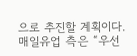으로 추진할 계획이다. 매일유업 측은 “우선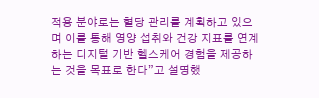적용 분야로는 혈당 관리를 계획하고 있으며 이를 통해 영양 섭취와 건강 지표를 연계하는 디지털 기반 헬스케어 경험을 제공하는 것을 목표로 한다”고 설명했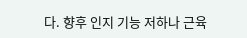다. 향후 인지 기능 저하나 근육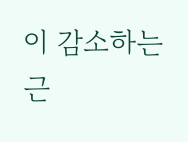이 감소하는 근